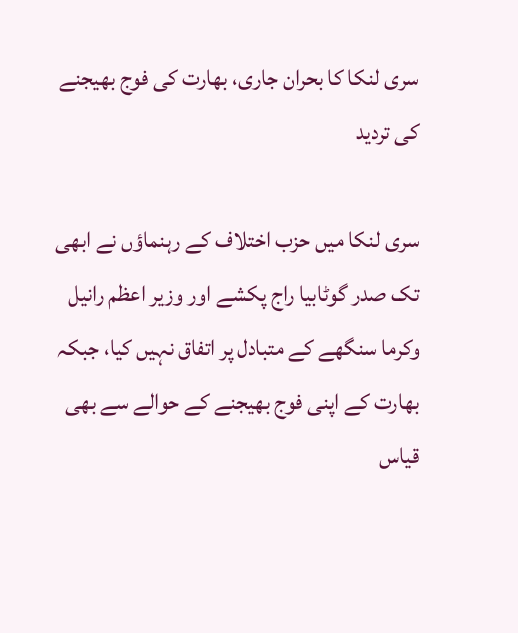سری لنکا کا بحران جاری، بھارت کی فوج بھیجنے کی تردید

سری لنکا میں حزب اختلاف کے رہنماؤں نے ابھی تک صدر گوٹابیا راج پکشے اور وزیر اعظم رانیل وکرما سنگھے کے متبادل پر اتفاق نہیں کیا، جبکہ بھارت کے اپنی فوج بھیجنے کے حوالے سے بھی قیاس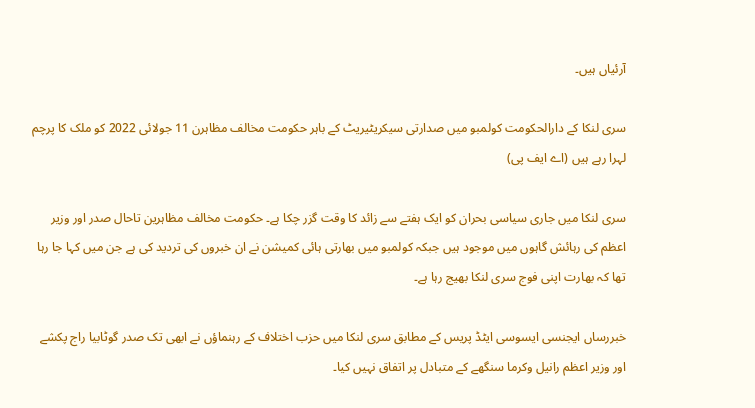آرئیاں ہیں۔

سری لنکا کے دارالحکومت کولمبو میں صدارتی سیکریٹیریٹ کے باہر حکومت مخالف مظاہرن 11 جولائی 2022 کو ملک کا پرچم لہرا رہے ہیں (اے ایف پی)

سری لنکا میں جاری سیاسی بحران کو ایک ہفتے سے زائد کا وقت گزر چکا ہے۔ حکومت مخالف مظاہرین تاحال صدر اور وزیر اعظم کی رہائش گاہوں میں موجود ہیں جبکہ کولمبو میں بھارتی ہائی کمیشن نے ان خبروں کی تردید کی ہے جن میں کہا جا رہا تھا کہ بھارت اپنی فوج سری لنکا بھیج رہا ہے۔

خبررساں ایجنسی ایسوسی ایٹڈ پریس کے مطابق سری لنکا میں حزب اختلاف کے رہنماؤں نے ابھی تک صدر گوٹابیا راج پکشے اور وزیر اعظم رانیل وکرما سنگھے کے متبادل پر اتفاق نہیں کیا۔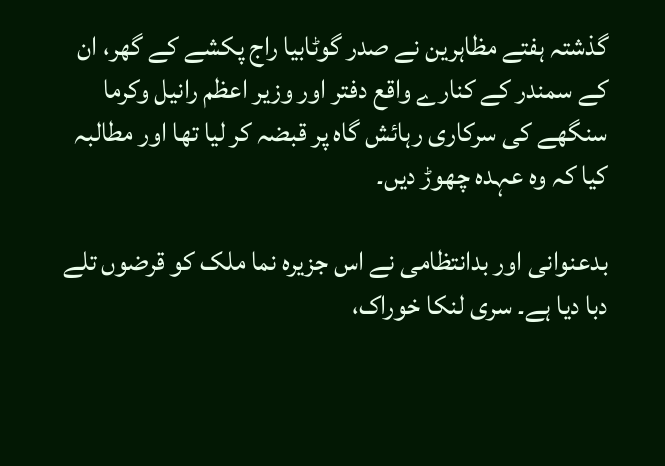گذشتہ ہفتے مظاہرین نے صدر گوٹابیا راج پکشے کے گھر، ان کے سمندر کے کنارے واقع دفتر اور وزیر اعظم رانیل وکرما سنگھے کی سرکاری رہائش گاہ پر قبضہ کر لیا تھا اور مطالبہ کیا کہ وہ عہدہ چھوڑ دیں۔

بدعنوانی اور بدانتظامی نے اس جزیرہ نما ملک کو قرضوں تلے دبا دیا ہے۔ سری لنکا خوراک،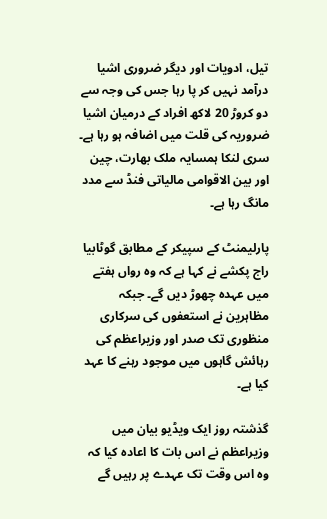تیل، ادویات اور دیگر ضروری اشیا درآمد نہیں کر پا رہا جس کی وجہ سے دو کروڑ 20 لاکھ افراد کے درمیان اشیا ضروریہ کی قلت میں اضافہ ہو رہا ہے۔ سری لنکا ہمسایہ ملک بھارت، چین اور بین الاقوامی مالیاتی فنڈ سے مدد مانگ رہا ہے۔

پارلیمنٹ کے سپیکر کے مطابق گوٹابیا راج پکشے نے کہا ہے کہ وہ رواں ہفتے میں عہدہ چھوڑ دیں گے۔ جبکہ مظاہرین نے استعفوں کی سرکاری منظوری تک صدر اور وزیراعظم کی رہائش گاہوں میں موجود رہنے کا عہد کیا ہے۔

گذشتہ روز ایک ویڈیو بیان میں وزیراعظم نے اس بات کا اعادہ کیا کہ وہ اس وقت تک عہدے پر رہیں گے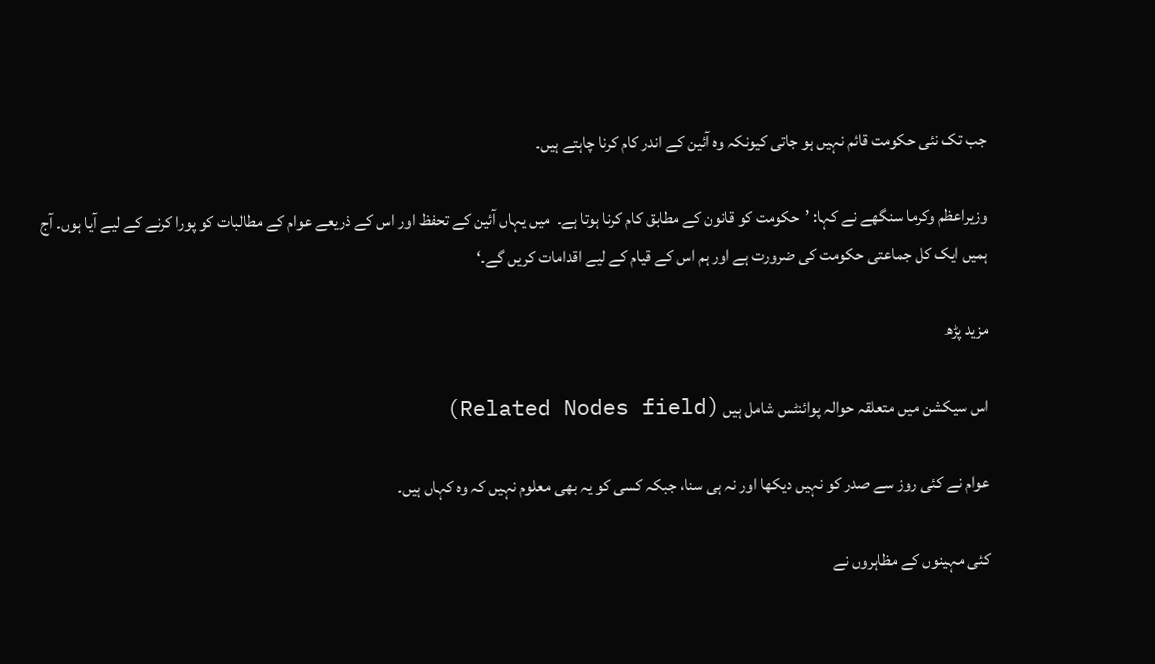جب تک نئی حکومت قائم نہیں ہو جاتی کیونکہ وہ آئین کے اندر کام کرنا چاہتے ہیں۔

وزیراعظم وکرما سنگھے نے کہا: ’حکومت کو قانون کے مطابق کام کرنا ہوتا ہے۔  میں یہاں آئین کے تحفظ اور اس کے ذریعے عوام کے مطالبات کو پورا کرنے کے لیے آیا ہوں۔ آج ہمیں ایک کل جماعتی حکومت کی ضرورت ہے اور ہم اس کے قیام کے لیے اقدامات کریں گے۔‘

مزید پڑھ

اس سیکشن میں متعلقہ حوالہ پوائنٹس شامل ہیں (Related Nodes field)

عوام نے کئی روز سے صدر کو نہیں دیکھا اور نہ ہی سنا، جبکہ کسی کو یہ بھی معلوم نہیں کہ وہ کہاں ہیں۔

کئی مہینوں کے مظاہروں نے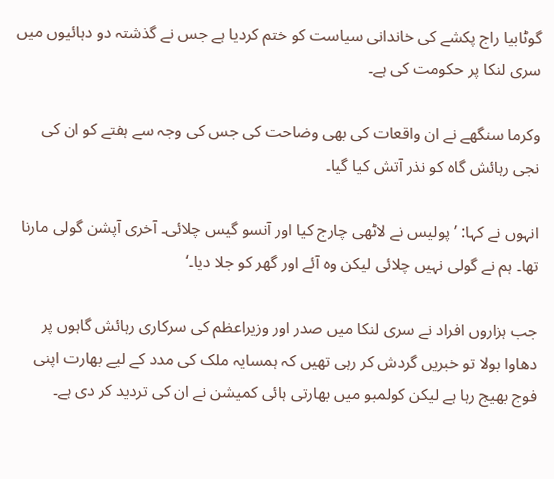گوٹابیا راج پکشے کی خاندانی سیاست کو ختم کردیا ہے جس نے گذشتہ دو دہائیوں میں سری لنکا پر حکومت کی ہے۔

وکرما سنگھے نے ان واقعات کی بھی وضاحت کی جس کی وجہ سے ہفتے کو ان کی نجی رہائش گاہ کو نذر آتش کیا گیا۔

انہوں نے کہا: ’پولیس نے لاٹھی چارج کیا اور آنسو گیس چلائی۔ آخری آپشن گولی مارنا تھا۔ ہم نے گولی نہیں چلائی لیکن وہ آئے اور گھر کو جلا دیا۔‘

جب ہزاروں افراد نے سری لنکا میں صدر اور وزیراعظم کی سرکاری رہائش گاہوں پر دھاوا بولا تو خبریں گردش کر رہی تھیں کہ ہمسایہ ملک کی مدد کے لیے بھارت اپنی فوج بھیج رہا ہے لیکن کولمبو میں بھارتی ہائی کمیشن نے ان کی تردید کر دی ہے۔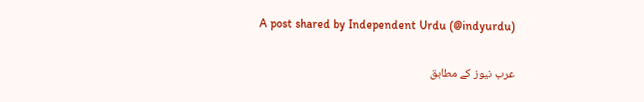A post shared by Independent Urdu (@indyurdu)

عرب نیوز کے مطابق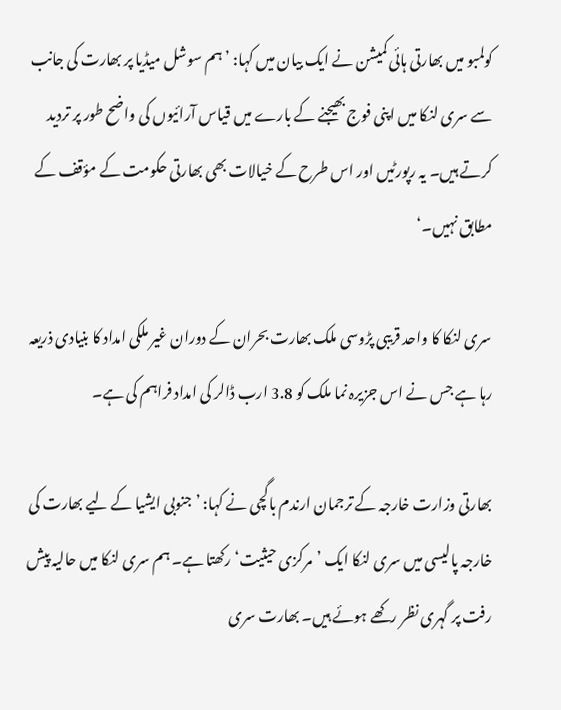کولمبو میں بھارتی ہائی کمیشن نے ایک بیان میں کہا: ’ہم سوشل میڈیا پر بھارت کی جانب سے سری لنکا میں اپنی فوج بھیجنے کے بارے میں قیاس آرائیوں کی واضح طور پر تردید کرتے ہیں۔ یہ رپورٹیں اور اس طرح کے خیالات بھی بھارتی حکومت کے مؤقف کے مطابق نہیں۔‘

سری لنکا کا واحد قریبی پڑوسی ملک بھارت بحران کے دوران غیر ملکی امداد کا بنیادی ذریعہ رہا ہے جس نے اس جزیرہ نما ملک کو 3.8 ارب ڈالر کی امداد فراہم کی ہے۔

بھارتی وزارت خارجہ کے ترجمان ارندم باگچی نے کہا: ’جنوبی ایشیا کے لیے بھارت کی خارجہ پالیسی میں سری لنکا ایک ’مرکزی حیثیت‘ رکھتا ہے۔ ہم سری لنکا میں حالیہ پیش رفت پر گہری نظر رکھے ہوئے ہیں۔ بھارت سری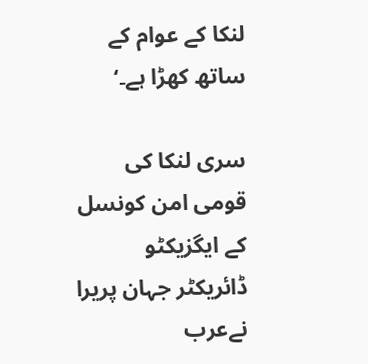لنکا کے عوام کے ساتھ کھڑا ہے۔‘

سری لنکا کی قومی امن کونسل کے ایگزیکٹو ڈائریکٹر جہان پریرا نےعرب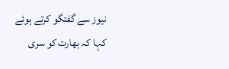نیوز سے گفتگو کرتے ہوئے کہا کہ بھارت کو سری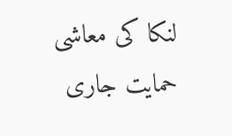لنکا کی معاشی حمایت جاری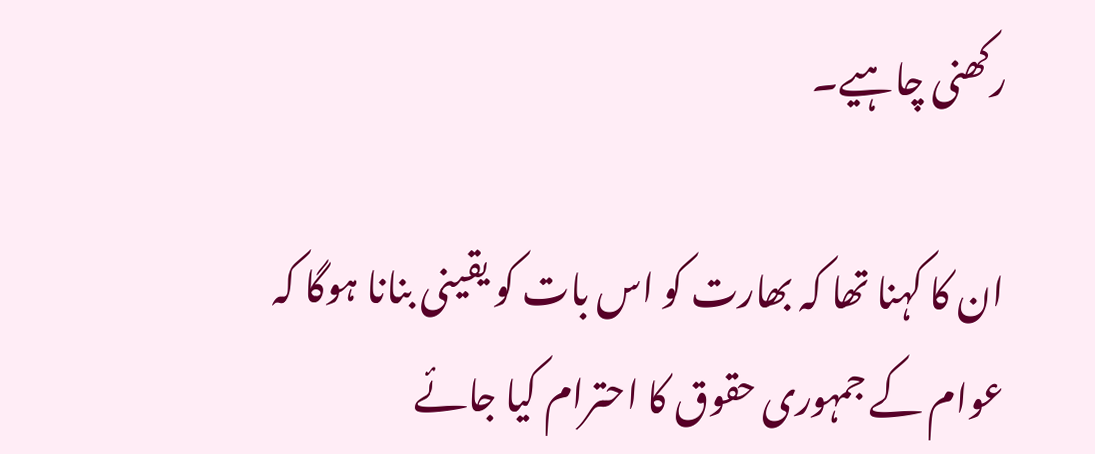رکھنی چاہیے۔

ان کا کہنا تھا کہ بھارت کو اس بات کو یقینی بنانا ہوگا کہ عوام کے جمہوری حقوق کا احترام کیا جائے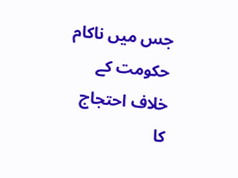جس میں ناکام حکومت کے خلاف احتجاج کا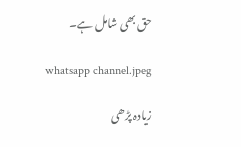حق بھی شامل ہے۔

whatsapp channel.jpeg

زیادہ پڑھی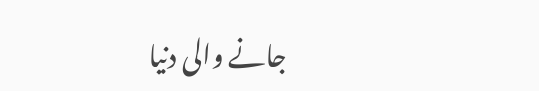جانے والی دنیا